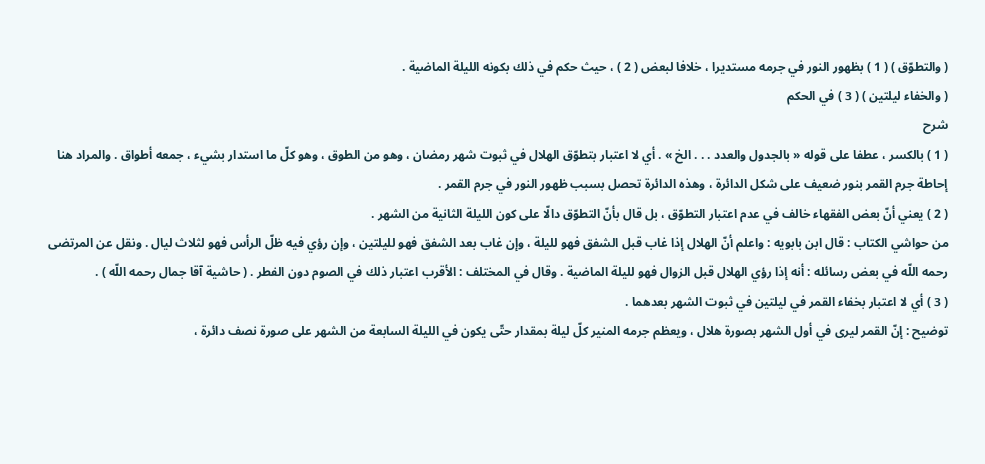( والتطوّق ) ( 1 ) بظهور النور في جرمه مستديرا ، خلافا لبعض ( 2 ) ، حيث حكم في ذلك بكونه الليلة الماضية .
( والخفاء ليلتين ) ( 3 ) في الحكم
شرح
( 1 ) بالكسر ، عطفا على قوله « بالجدول والعدد . . . الخ » . أي لا اعتبار بتطوّق الهلال في ثبوت شهر رمضان ، وهو من الطوق ، وهو كلّ ما استدار بشيء ، جمعه أطواق . والمراد هنا إحاطة جرم القمر بنور ضعيف على شكل الدائرة ، وهذه الدائرة تحصل بسبب ظهور النور في جرم القمر .
( 2 ) يعني أنّ بعض الفقهاء خالف في عدم اعتبار التطوّق ، بل قال بأنّ التطوّق دالّا على كون الليلة الثانية من الشهر .
من حواشي الكتاب : قال ابن بابويه : واعلم أنّ الهلال إذا غاب قبل الشفق فهو لليلة ، وإن غاب بعد الشفق فهو لليلتين ، وإن رؤي فيه ظلّ الرأس فهو لثلاث ليال . ونقل عن المرتضى رحمه اللّه في بعض رسائله : أنه إذا رؤي الهلال قبل الزوال فهو لليلة الماضية . وقال في المختلف : الأقرب اعتبار ذلك في الصوم دون الفطر . ( حاشية آقا جمال رحمه اللّه ) .
( 3 ) أي لا اعتبار بخفاء القمر في ليلتين في ثبوت الشهر بعدهما .
توضيح : إنّ القمر ليرى في أول الشهر بصورة هلال ، ويعظم جرمه المنير كلّ ليلة بمقدار حتّى يكون في الليلة السابعة من الشهر على صورة نصف دائرة ،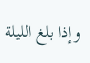وإذا بلغ الليلة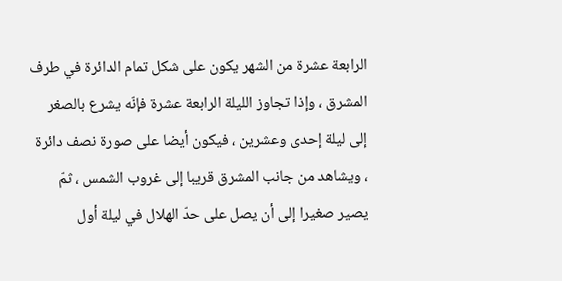الرابعة عشرة من الشهر يكون على شكل تمام الدائرة في طرف المشرق ، وإذا تجاوز الليلة الرابعة عشرة فإنّه يشرع بالصغر إلى ليلة إحدى وعشرين ، فيكون أيضا على صورة نصف دائرة ، ويشاهد من جانب المشرق قريبا إلى غروب الشمس ، ثمّ يصير صغيرا إلى أن يصل على حدّ الهلال في ليلة أول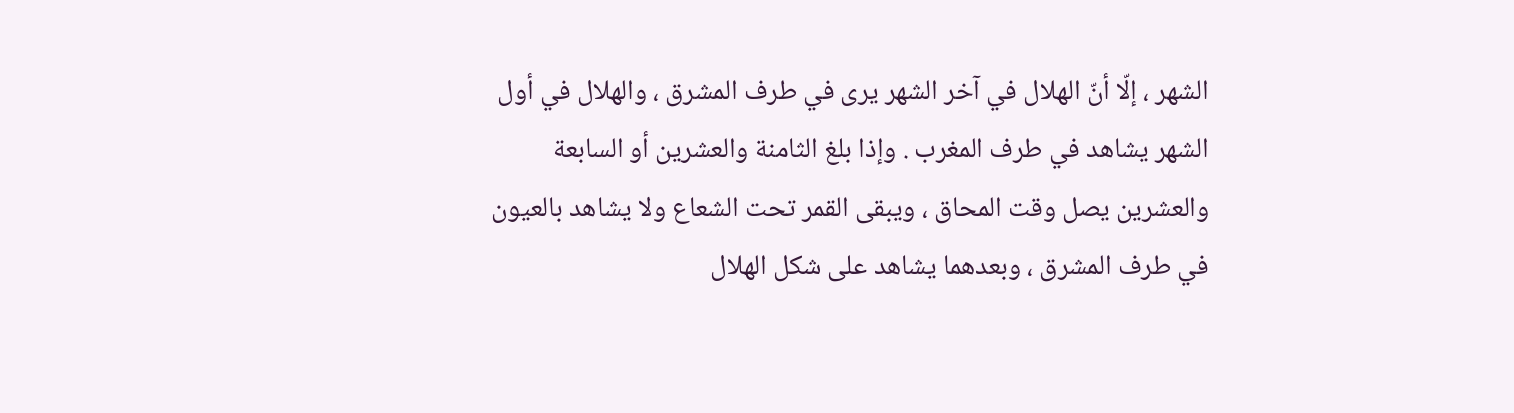الشهر ، إلّا أنّ الهلال في آخر الشهر يرى في طرف المشرق ، والهلال في أول الشهر يشاهد في طرف المغرب . وإذا بلغ الثامنة والعشرين أو السابعة والعشرين يصل وقت المحاق ، ويبقى القمر تحت الشعاع ولا يشاهد بالعيون في طرف المشرق ، وبعدهما يشاهد على شكل الهلال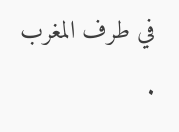في طرف المغرب .